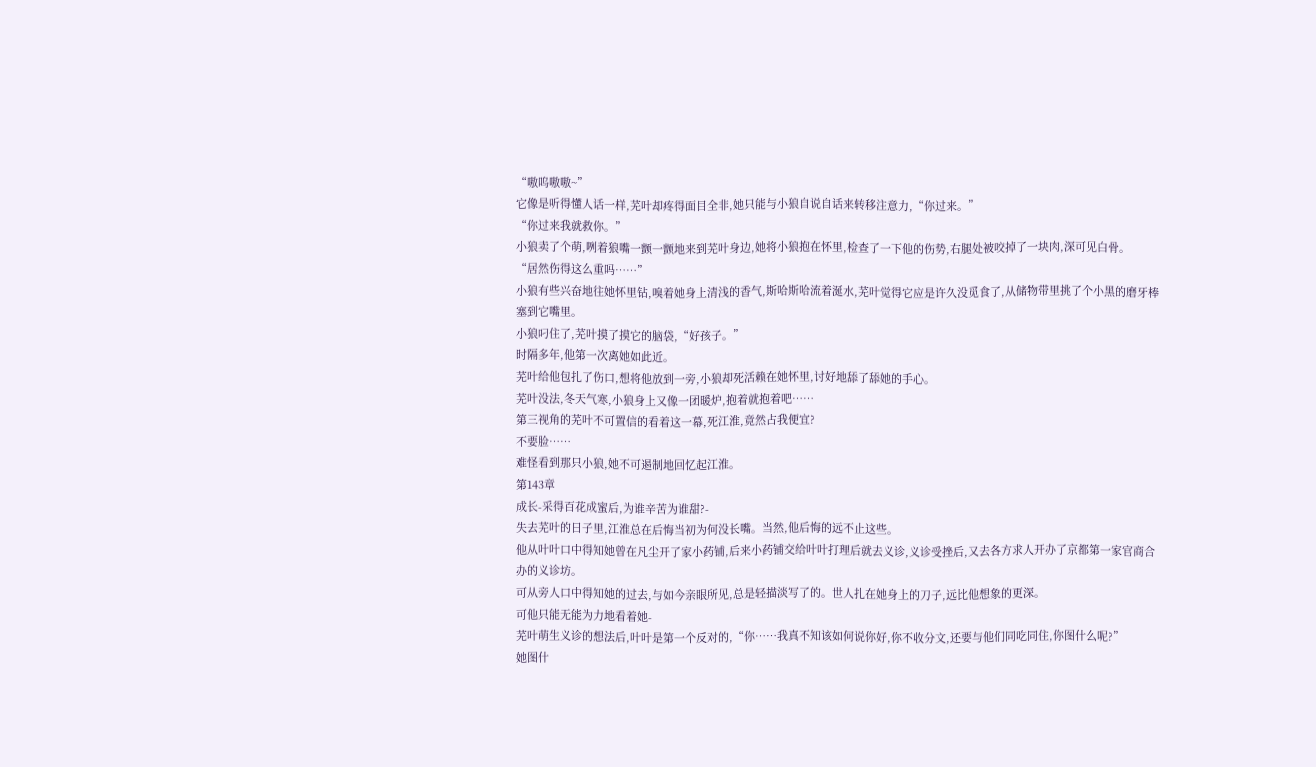“嗷呜嗷嗷~”
它像是听得懂人话一样,芜叶却疼得面目全非,她只能与小狼自说自话来转移注意力,“你过来。”
“你过来我就救你。”
小狼卖了个萌,咧着狼嘴一颤一颤地来到芜叶身边,她将小狼抱在怀里,检查了一下他的伤势,右腿处被咬掉了一块肉,深可见白骨。
“居然伤得这么重吗……”
小狼有些兴奋地往她怀里钻,嗅着她身上清浅的香气,斯哈斯哈流着涎水,芜叶觉得它应是许久没觅食了,从储物带里挑了个小黑的磨牙棒塞到它嘴里。
小狼叼住了,芜叶摸了摸它的脑袋,“好孩子。”
时隔多年,他第一次离她如此近。
芜叶给他包扎了伤口,想将他放到一旁,小狼却死活赖在她怀里,讨好地舔了舔她的手心。
芜叶没法,冬天气寒,小狼身上又像一团暖炉,抱着就抱着吧……
第三视角的芜叶不可置信的看着这一幕,死江淮,竟然占我便宜?
不要脸……
难怪看到那只小狼,她不可遏制地回忆起江淮。
第143章
成长-采得百花成蜜后,为谁辛苦为谁甜?-
失去芜叶的日子里,江淮总在后悔当初为何没长嘴。当然,他后悔的远不止这些。
他从叶叶口中得知她曾在凡尘开了家小药铺,后来小药铺交给叶叶打理后就去义诊,义诊受挫后,又去各方求人开办了京都第一家官商合办的义诊坊。
可从旁人口中得知她的过去,与如今亲眼所见,总是轻描淡写了的。世人扎在她身上的刀子,远比他想象的更深。
可他只能无能为力地看着她-
芜叶萌生义诊的想法后,叶叶是第一个反对的,“你……我真不知该如何说你好,你不收分文,还要与他们同吃同住,你图什么呢?”
她图什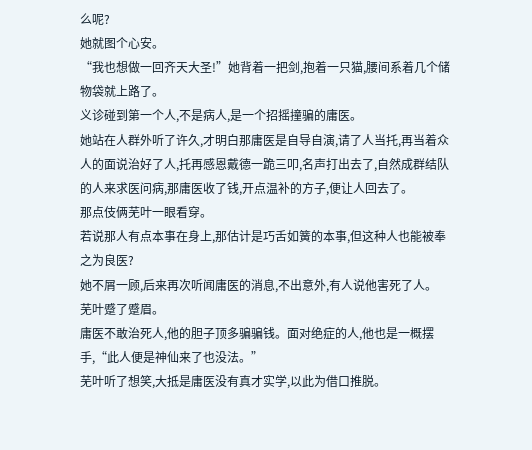么呢?
她就图个心安。
“我也想做一回齐天大圣!”她背着一把剑,抱着一只猫,腰间系着几个储物袋就上路了。
义诊碰到第一个人,不是病人,是一个招摇撞骗的庸医。
她站在人群外听了许久,才明白那庸医是自导自演,请了人当托,再当着众人的面说治好了人,托再感恩戴德一跪三叩,名声打出去了,自然成群结队的人来求医问病,那庸医收了钱,开点温补的方子,便让人回去了。
那点伎俩芜叶一眼看穿。
若说那人有点本事在身上,那估计是巧舌如簧的本事,但这种人也能被奉之为良医?
她不屑一顾,后来再次听闻庸医的消息,不出意外,有人说他害死了人。
芜叶蹙了蹙眉。
庸医不敢治死人,他的胆子顶多骗骗钱。面对绝症的人,他也是一概摆手,“此人便是神仙来了也没法。”
芜叶听了想笑,大抵是庸医没有真才实学,以此为借口推脱。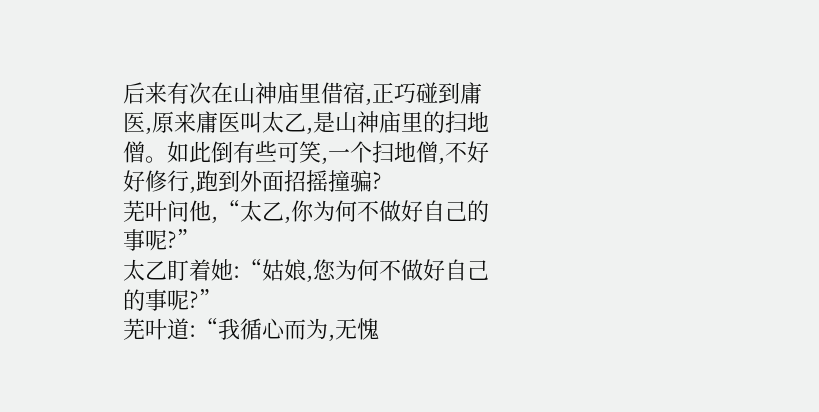后来有次在山神庙里借宿,正巧碰到庸医,原来庸医叫太乙,是山神庙里的扫地僧。如此倒有些可笑,一个扫地僧,不好好修行,跑到外面招摇撞骗?
芜叶问他,“太乙,你为何不做好自己的事呢?”
太乙盯着她:“姑娘,您为何不做好自己的事呢?”
芜叶道:“我循心而为,无愧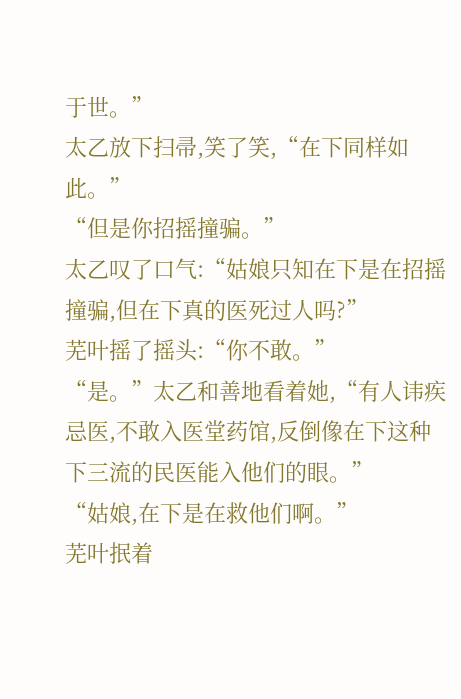于世。”
太乙放下扫帚,笑了笑,“在下同样如此。”
“但是你招摇撞骗。”
太乙叹了口气:“姑娘只知在下是在招摇撞骗,但在下真的医死过人吗?”
芜叶摇了摇头:“你不敢。”
“是。”太乙和善地看着她,“有人讳疾忌医,不敢入医堂药馆,反倒像在下这种下三流的民医能入他们的眼。”
“姑娘,在下是在救他们啊。”
芜叶抿着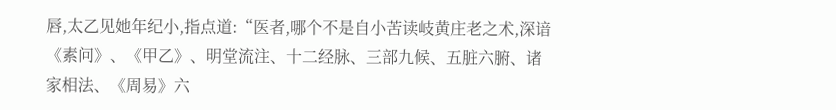唇,太乙见她年纪小,指点道:“医者,哪个不是自小苦读岐黄庄老之术,深谙《素问》、《甲乙》、明堂流注、十二经脉、三部九候、五脏六腑、诸家相法、《周易》六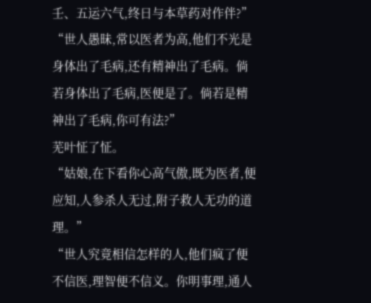壬、五运六气,终日与本草药对作伴?”
“世人愚昧,常以医者为高,他们不光是身体出了毛病,还有精神出了毛病。倘若身体出了毛病,医便是了。倘若是精神出了毛病,你可有法?”
芜叶怔了怔。
“姑娘,在下看你心高气傲,既为医者,便应知,人参杀人无过,附子救人无功的道理。”
“世人究竟相信怎样的人,他们疯了便不信医,理智便不信义。你明事理,通人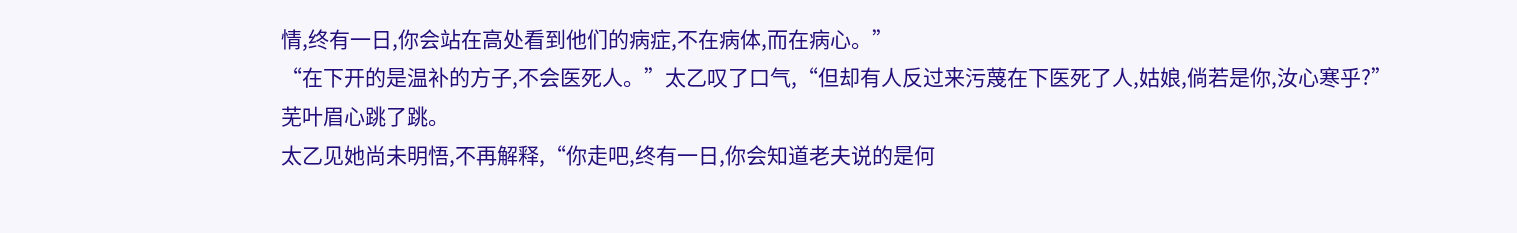情,终有一日,你会站在高处看到他们的病症,不在病体,而在病心。”
“在下开的是温补的方子,不会医死人。”太乙叹了口气,“但却有人反过来污蔑在下医死了人,姑娘,倘若是你,汝心寒乎?”
芜叶眉心跳了跳。
太乙见她尚未明悟,不再解释,“你走吧,终有一日,你会知道老夫说的是何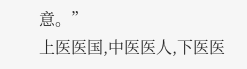意。”
上医医国,中医医人,下医医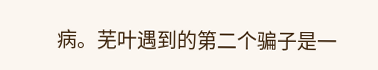病。芜叶遇到的第二个骗子是一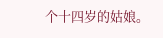个十四岁的姑娘。